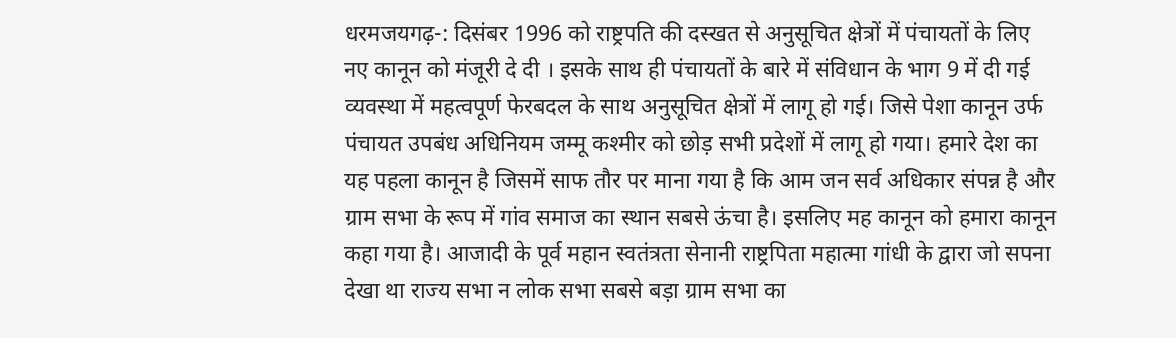धरमजयगढ़-: दिसंबर 1996 को राष्ट्रपति की दस्खत से अनुसूचित क्षेत्रों में पंचायतों के लिए नए कानून को मंजूरी दे दी । इसके साथ ही पंचायतों के बारे में संविधान के भाग 9 में दी गई व्यवस्था में महत्वपूर्ण फेरबदल के साथ अनुसूचित क्षेत्रों में लागू हो गई। जिसे पेशा कानून उर्फ पंचायत उपबंध अधिनियम जम्मू कश्मीर को छोड़ सभी प्रदेशों में लागू हो गया। हमारे देश का यह पहला कानून है जिसमें साफ तौर पर माना गया है कि आम जन सर्व अधिकार संपन्न है और ग्राम सभा के रूप में गांव समाज का स्थान सबसे ऊंचा है। इसलिए मह कानून को हमारा कानून कहा गया है। आजादी के पूर्व महान स्वतंत्रता सेनानी राष्ट्रपिता महात्मा गांधी के द्वारा जो सपना देखा था राज्य सभा न लोक सभा सबसे बड़ा ग्राम सभा का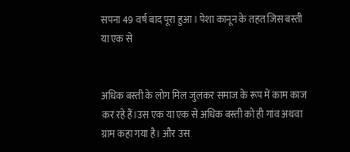सपना 49 वर्ष बाद पूरा हुआ। पेशा कानून के तहत जिस बस्ती या एक से


अधिक बस्ती के लोग मिल जुलकर समाज के रूप में काम काज कर रहे हैं।उस एक या एक से अधिक बस्ती को ही गांव अथवा ग्राम कहा गया है। और उस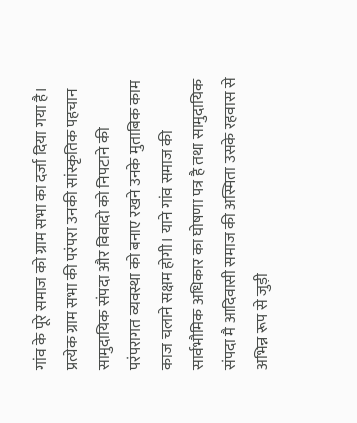गांव के पूरे समाज को ग्राम सभा का दर्जा दिया गया है। प्रत्येक ग्राम सभा की परंपरा उनकी सांस्कृतिक पहचान सामुदायिक संपदा और विवादो को निपटाने की परंपरागत व्यवस्था को बनाए रखने उनके मुताबिक काम काज चलाने सक्षम होगी। याने गांव समाज की सार्वभौमिक अधिकार का घोषणा पत्र है तथा सामुदायिक संपदा मै आदिवासी समाज की अस्मिता उसके रहवास से अभिन्न रूप से जुड़ी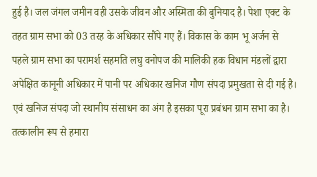हुई है। जल जंगल जमीन वही उसके जीवन और अस्मिता की बुनियाद है। पेशा एक्ट के तहत ग्राम सभा को 03 तरह के अधिकार सौंपे गए हैं। विकास के काम भू अर्जन से पहले ग्राम सभा का परामर्श सहमति लघु वनोपज की मालिकी हक विधान मंडलों द्वारा अपेक्षित कानूनी अधिकार में पानी पर अधिकार खनिज गौण संपदा प्रमुखता से दी गई है। एवं खनिज संपदा जो स्थानीय संसाधन का अंग है इसका पूरा प्रबंधन ग्राम सभा का है। तत्कालीन रूप से हमारा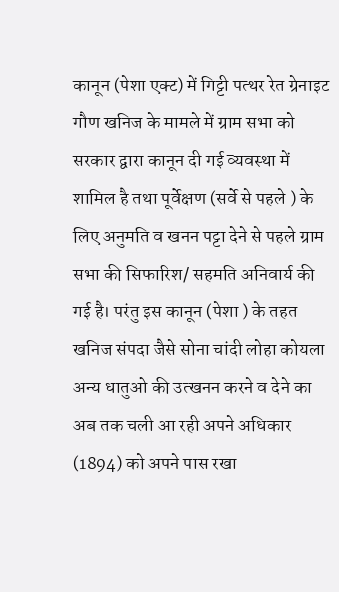कानून (पेशा एक्ट) में गिट्टी पत्थर रेत ग्रेनाइट गौण खनिज के मामले में ग्राम सभा को सरकार द्वारा कानून दी गई व्यवस्था में शामिल है तथा पूर्वेक्षण (सर्वे से पहले ) के लिए अनुमति व खनन पट्टा देने से पहले ग्राम सभा की सिफारिश/ सहमति अनिवार्य की गई है। परंतु इस कानून (पेशा ) के तहत खनिज संपदा जैसे सोना चांदी लोहा कोयला अन्य धातुओ की उत्खनन करने व देने का अब तक चली आ रही अपने अधिकार (1894) को अपने पास रखा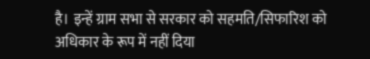है। इन्हें ग्राम सभा से सरकार को सहमति/सिफारिश को अधिकार के रूप में नहीं दिया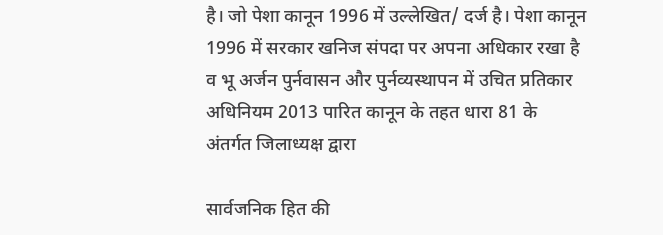है। जो पेशा कानून 1996 में उल्लेखित/ दर्ज है। पेशा कानून 1996 में सरकार खनिज संपदा पर अपना अधिकार रखा है व भू अर्जन पुर्नवासन और पुर्नव्यस्थापन में उचित प्रतिकार अधिनियम 2013 पारित कानून के तहत धारा 81 के अंतर्गत जिलाध्यक्ष द्वारा

सार्वजनिक हित की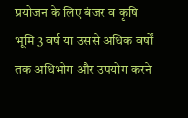प्रयोजन के लिए बंजर व कृषि भूमि 3 वर्ष या उससे अधिक वर्षों तक अधिभोग और उपयोग करने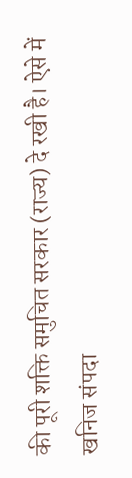की पूरी शक्ति समुचित सरकार (राज्य) दे रखी है। ऐसे में खनिज संपदा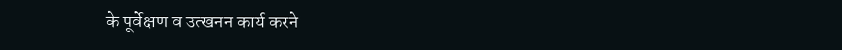के पूर्वेक्षण व उत्खनन कार्य करने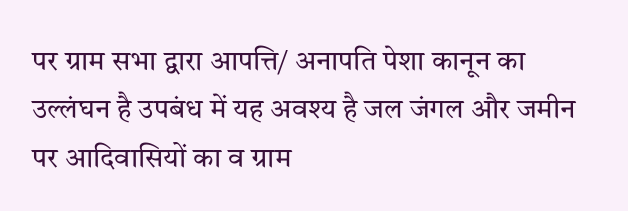पर ग्राम सभा द्वारा आपत्ति/ अनापति पेशा कानून का उल्लंघन है उपबंध में यह अवश्य है जल जंगल और जमीन पर आदिवासियों का व ग्राम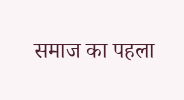समाज का पहला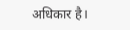अधिकार है।